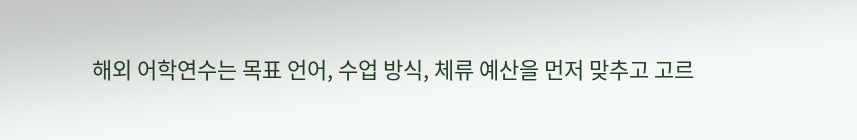해외 어학연수는 목표 언어, 수업 방식, 체류 예산을 먼저 맞추고 고르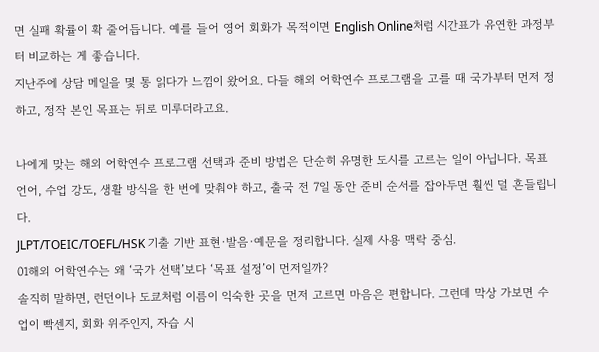면 실패 확률이 확 줄어듭니다. 예를 들어 영어 회화가 목적이면 English Online처럼 시간표가 유연한 과정부터 비교하는 게 좋습니다.
지난주에 상담 메일을 몇 통 읽다가 느낌이 왔어요. 다들 해외 어학연수 프로그램을 고를 때 국가부터 먼저 정하고, 정작 본인 목표는 뒤로 미루더라고요.

나에게 맞는 해외 어학연수 프로그램 선택과 준비 방법은 단순히 유명한 도시를 고르는 일이 아닙니다. 목표 언어, 수업 강도, 생활 방식을 한 번에 맞춰야 하고, 출국 전 7일 동안 준비 순서를 잡아두면 훨씬 덜 흔들립니다.
JLPT/TOEIC/TOEFL/HSK 기출 기반 표현·발음·예문을 정리합니다. 실제 사용 맥락 중심.
01해외 어학연수는 왜 ‘국가 선택’보다 ‘목표 설정’이 먼저일까?
솔직히 말하면, 런던이나 도쿄처럼 이름이 익숙한 곳을 먼저 고르면 마음은 편합니다. 그런데 막상 가보면 수업이 빡센지, 회화 위주인지, 자습 시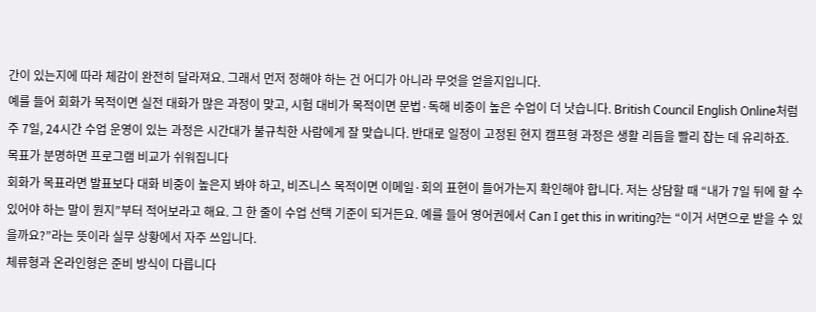간이 있는지에 따라 체감이 완전히 달라져요. 그래서 먼저 정해야 하는 건 어디가 아니라 무엇을 얻을지입니다.
예를 들어 회화가 목적이면 실전 대화가 많은 과정이 맞고, 시험 대비가 목적이면 문법·독해 비중이 높은 수업이 더 낫습니다. British Council English Online처럼 주 7일, 24시간 수업 운영이 있는 과정은 시간대가 불규칙한 사람에게 잘 맞습니다. 반대로 일정이 고정된 현지 캠프형 과정은 생활 리듬을 빨리 잡는 데 유리하죠.
목표가 분명하면 프로그램 비교가 쉬워집니다
회화가 목표라면 발표보다 대화 비중이 높은지 봐야 하고, 비즈니스 목적이면 이메일·회의 표현이 들어가는지 확인해야 합니다. 저는 상담할 때 “내가 7일 뒤에 할 수 있어야 하는 말이 뭔지”부터 적어보라고 해요. 그 한 줄이 수업 선택 기준이 되거든요. 예를 들어 영어권에서 Can I get this in writing?는 “이거 서면으로 받을 수 있을까요?”라는 뜻이라 실무 상황에서 자주 쓰입니다.
체류형과 온라인형은 준비 방식이 다릅니다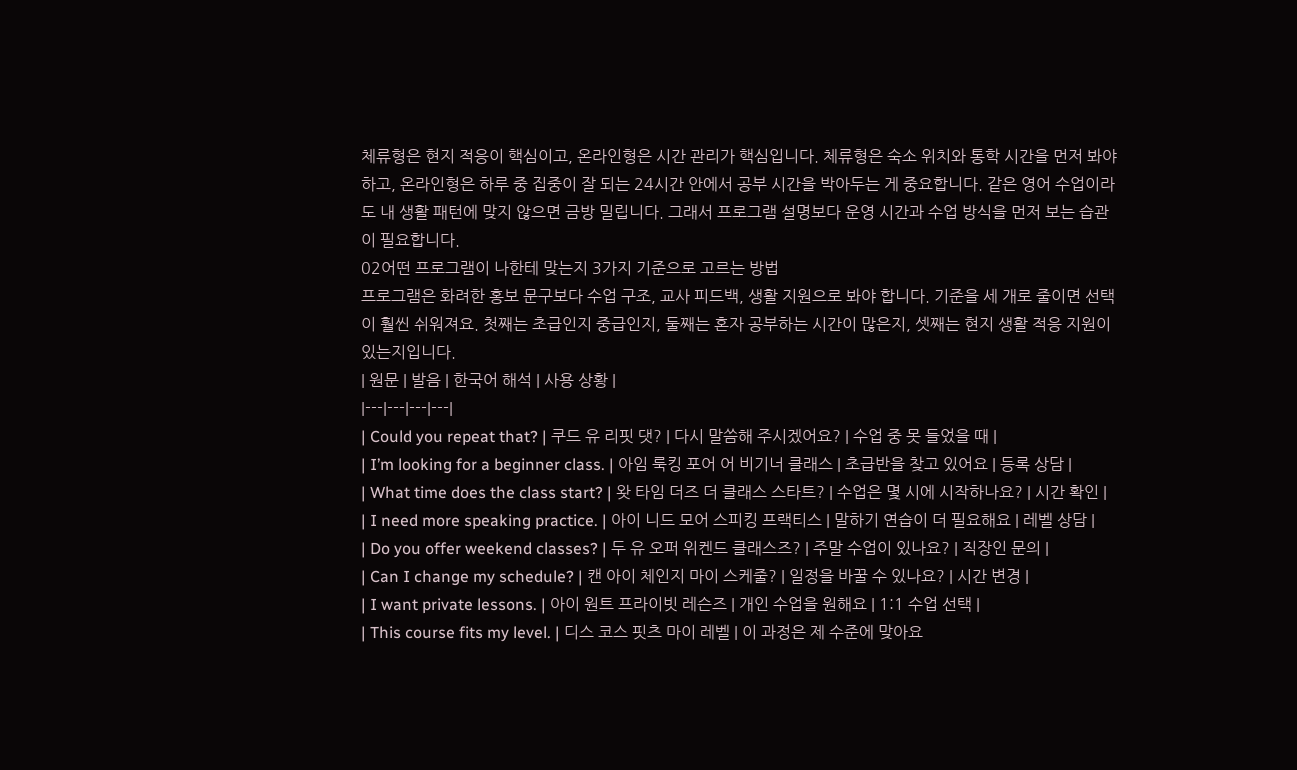체류형은 현지 적응이 핵심이고, 온라인형은 시간 관리가 핵심입니다. 체류형은 숙소 위치와 통학 시간을 먼저 봐야 하고, 온라인형은 하루 중 집중이 잘 되는 24시간 안에서 공부 시간을 박아두는 게 중요합니다. 같은 영어 수업이라도 내 생활 패턴에 맞지 않으면 금방 밀립니다. 그래서 프로그램 설명보다 운영 시간과 수업 방식을 먼저 보는 습관이 필요합니다.
02어떤 프로그램이 나한테 맞는지 3가지 기준으로 고르는 방법
프로그램은 화려한 홍보 문구보다 수업 구조, 교사 피드백, 생활 지원으로 봐야 합니다. 기준을 세 개로 줄이면 선택이 훨씬 쉬워져요. 첫째는 초급인지 중급인지, 둘째는 혼자 공부하는 시간이 많은지, 셋째는 현지 생활 적응 지원이 있는지입니다.
| 원문 | 발음 | 한국어 해석 | 사용 상황 |
|---|---|---|---|
| Could you repeat that? | 쿠드 유 리핏 댓? | 다시 말씀해 주시겠어요? | 수업 중 못 들었을 때 |
| I’m looking for a beginner class. | 아임 룩킹 포어 어 비기너 클래스 | 초급반을 찾고 있어요 | 등록 상담 |
| What time does the class start? | 왓 타임 더즈 더 클래스 스타트? | 수업은 몇 시에 시작하나요? | 시간 확인 |
| I need more speaking practice. | 아이 니드 모어 스피킹 프랙티스 | 말하기 연습이 더 필요해요 | 레벨 상담 |
| Do you offer weekend classes? | 두 유 오퍼 위켄드 클래스즈? | 주말 수업이 있나요? | 직장인 문의 |
| Can I change my schedule? | 캔 아이 체인지 마이 스케줄? | 일정을 바꿀 수 있나요? | 시간 변경 |
| I want private lessons. | 아이 원트 프라이빗 레슨즈 | 개인 수업을 원해요 | 1:1 수업 선택 |
| This course fits my level. | 디스 코스 핏츠 마이 레벨 | 이 과정은 제 수준에 맞아요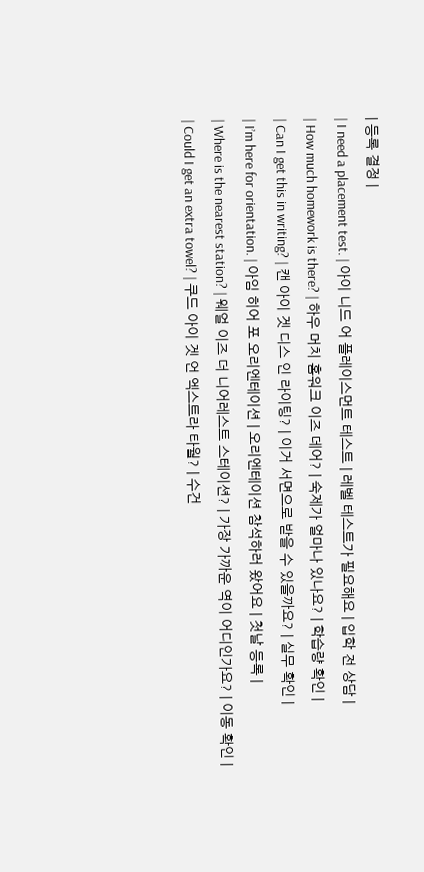| 등록 결정 |
| I need a placement test. | 아이 니드 어 플레이스먼트 테스트 | 레벨 테스트가 필요해요 | 입학 전 상담 |
| How much homework is there? | 하우 머치 홈워크 이즈 데어? | 숙제가 얼마나 있나요? | 학습량 확인 |
| Can I get this in writing? | 캔 아이 겟 디스 인 라이팅? | 이거 서면으로 받을 수 있을까요? | 실무 확인 |
| I’m here for orientation. | 아임 히어 포 오리엔테이션 | 오리엔테이션 참석하러 왔어요 | 첫날 등록 |
| Where is the nearest station? | 웨얼 이즈 더 니어레스트 스테이션? | 가장 가까운 역이 어디인가요? | 이동 확인 |
| Could I get an extra towel? | 쿠드 아이 겟 언 엑스트라 타월? | 수건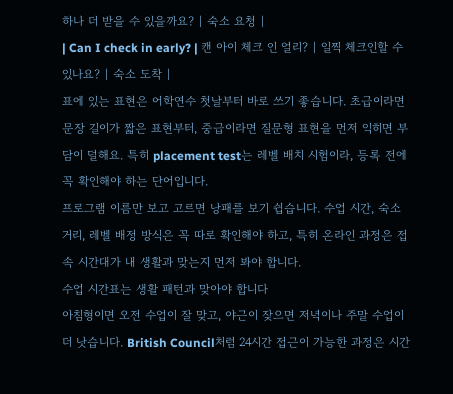하나 더 받을 수 있을까요? | 숙소 요청 |
| Can I check in early? | 캔 아이 체크 인 얼리? | 일찍 체크인할 수 있나요? | 숙소 도착 |
표에 있는 표현은 어학연수 첫날부터 바로 쓰기 좋습니다. 초급이라면 문장 길이가 짧은 표현부터, 중급이라면 질문형 표현을 먼저 익히면 부담이 덜해요. 특히 placement test는 레벨 배치 시험이라, 등록 전에 꼭 확인해야 하는 단어입니다.
프로그램 이름만 보고 고르면 낭패를 보기 쉽습니다. 수업 시간, 숙소 거리, 레벨 배정 방식은 꼭 따로 확인해야 하고, 특히 온라인 과정은 접속 시간대가 내 생활과 맞는지 먼저 봐야 합니다.
수업 시간표는 생활 패턴과 맞아야 합니다
아침형이면 오전 수업이 잘 맞고, 야근이 잦으면 저녁이나 주말 수업이 더 낫습니다. British Council처럼 24시간 접근이 가능한 과정은 시간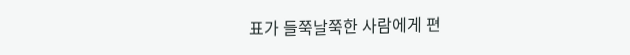표가 들쭉날쭉한 사람에게 편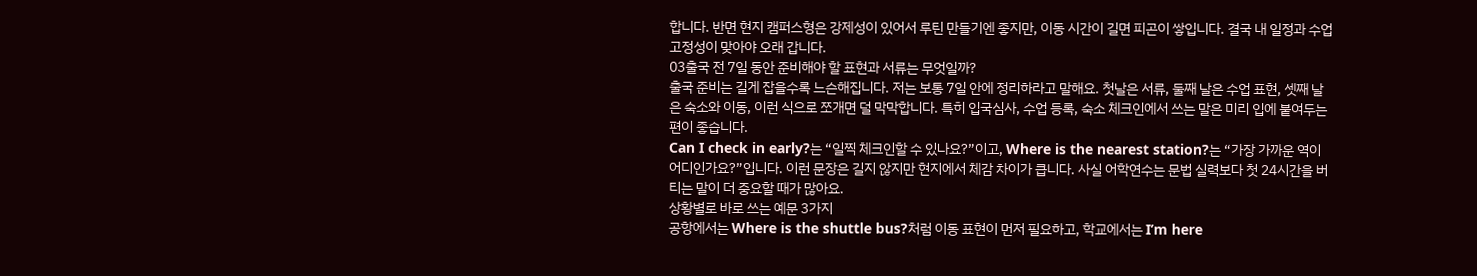합니다. 반면 현지 캠퍼스형은 강제성이 있어서 루틴 만들기엔 좋지만, 이동 시간이 길면 피곤이 쌓입니다. 결국 내 일정과 수업 고정성이 맞아야 오래 갑니다.
03출국 전 7일 동안 준비해야 할 표현과 서류는 무엇일까?
출국 준비는 길게 잡을수록 느슨해집니다. 저는 보통 7일 안에 정리하라고 말해요. 첫날은 서류, 둘째 날은 수업 표현, 셋째 날은 숙소와 이동, 이런 식으로 쪼개면 덜 막막합니다. 특히 입국심사, 수업 등록, 숙소 체크인에서 쓰는 말은 미리 입에 붙여두는 편이 좋습니다.
Can I check in early?는 “일찍 체크인할 수 있나요?”이고, Where is the nearest station?는 “가장 가까운 역이 어디인가요?”입니다. 이런 문장은 길지 않지만 현지에서 체감 차이가 큽니다. 사실 어학연수는 문법 실력보다 첫 24시간을 버티는 말이 더 중요할 때가 많아요.
상황별로 바로 쓰는 예문 3가지
공항에서는 Where is the shuttle bus?처럼 이동 표현이 먼저 필요하고, 학교에서는 I’m here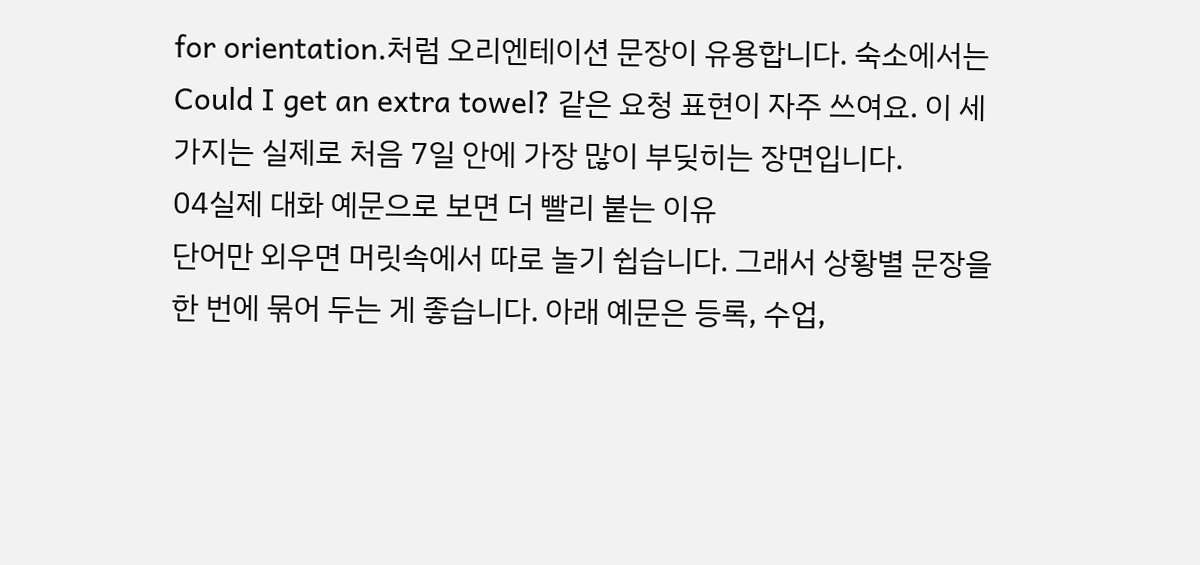for orientation.처럼 오리엔테이션 문장이 유용합니다. 숙소에서는 Could I get an extra towel? 같은 요청 표현이 자주 쓰여요. 이 세 가지는 실제로 처음 7일 안에 가장 많이 부딪히는 장면입니다.
04실제 대화 예문으로 보면 더 빨리 붙는 이유
단어만 외우면 머릿속에서 따로 놀기 쉽습니다. 그래서 상황별 문장을 한 번에 묶어 두는 게 좋습니다. 아래 예문은 등록, 수업,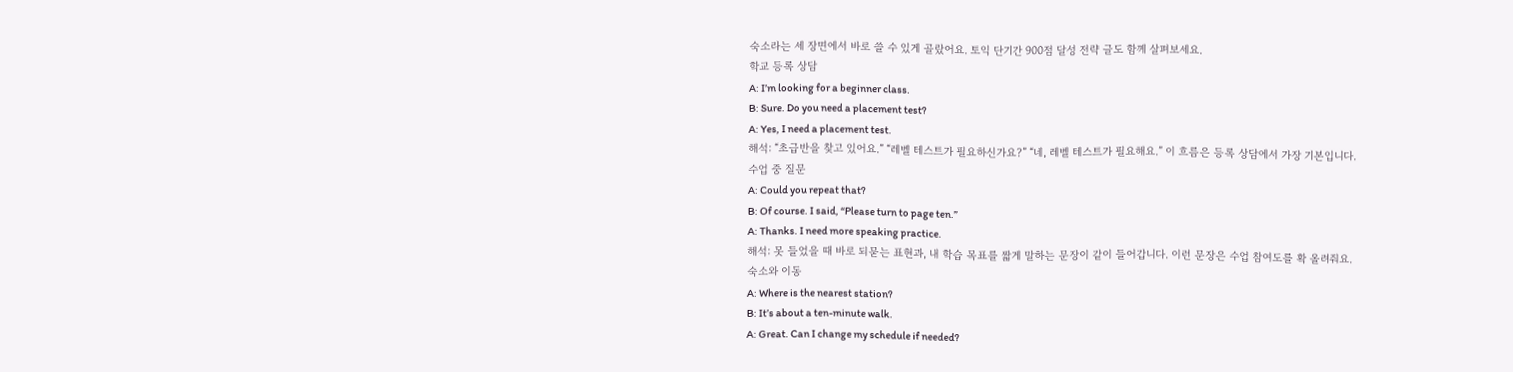숙소라는 세 장면에서 바로 쓸 수 있게 골랐어요. 토익 단기간 900점 달성 전략 글도 함께 살펴보세요.
학교 등록 상담
A: I’m looking for a beginner class.
B: Sure. Do you need a placement test?
A: Yes, I need a placement test.
해석: “초급반을 찾고 있어요.” “레벨 테스트가 필요하신가요?” “네, 레벨 테스트가 필요해요.” 이 흐름은 등록 상담에서 가장 기본입니다.
수업 중 질문
A: Could you repeat that?
B: Of course. I said, “Please turn to page ten.”
A: Thanks. I need more speaking practice.
해석: 못 들었을 때 바로 되묻는 표현과, 내 학습 목표를 짧게 말하는 문장이 같이 들어갑니다. 이런 문장은 수업 참여도를 확 올려줘요.
숙소와 이동
A: Where is the nearest station?
B: It’s about a ten-minute walk.
A: Great. Can I change my schedule if needed?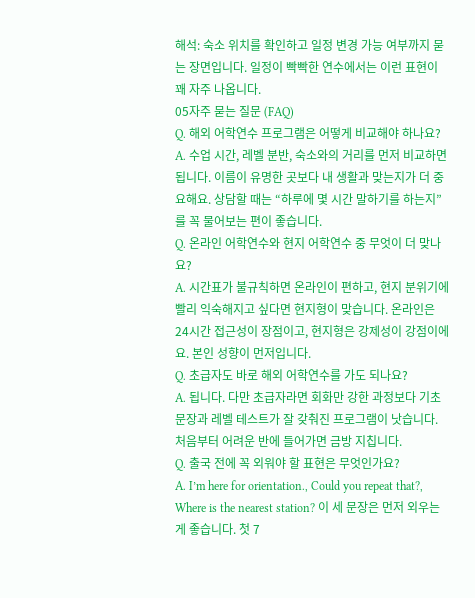해석: 숙소 위치를 확인하고 일정 변경 가능 여부까지 묻는 장면입니다. 일정이 빡빡한 연수에서는 이런 표현이 꽤 자주 나옵니다.
05자주 묻는 질문 (FAQ)
Q. 해외 어학연수 프로그램은 어떻게 비교해야 하나요?
A. 수업 시간, 레벨 분반, 숙소와의 거리를 먼저 비교하면 됩니다. 이름이 유명한 곳보다 내 생활과 맞는지가 더 중요해요. 상담할 때는 “하루에 몇 시간 말하기를 하는지”를 꼭 물어보는 편이 좋습니다.
Q. 온라인 어학연수와 현지 어학연수 중 무엇이 더 맞나요?
A. 시간표가 불규칙하면 온라인이 편하고, 현지 분위기에 빨리 익숙해지고 싶다면 현지형이 맞습니다. 온라인은 24시간 접근성이 장점이고, 현지형은 강제성이 강점이에요. 본인 성향이 먼저입니다.
Q. 초급자도 바로 해외 어학연수를 가도 되나요?
A. 됩니다. 다만 초급자라면 회화만 강한 과정보다 기초 문장과 레벨 테스트가 잘 갖춰진 프로그램이 낫습니다. 처음부터 어려운 반에 들어가면 금방 지칩니다.
Q. 출국 전에 꼭 외워야 할 표현은 무엇인가요?
A. I’m here for orientation., Could you repeat that?, Where is the nearest station? 이 세 문장은 먼저 외우는 게 좋습니다. 첫 7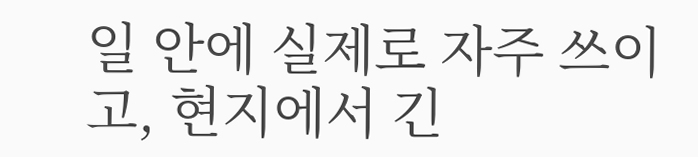일 안에 실제로 자주 쓰이고, 현지에서 긴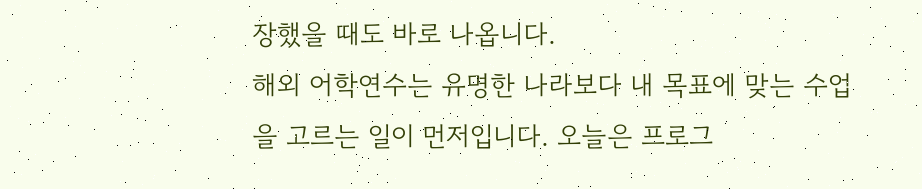장했을 때도 바로 나옵니다.
해외 어학연수는 유명한 나라보다 내 목표에 맞는 수업을 고르는 일이 먼저입니다. 오늘은 프로그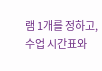램 1개를 정하고, 수업 시간표와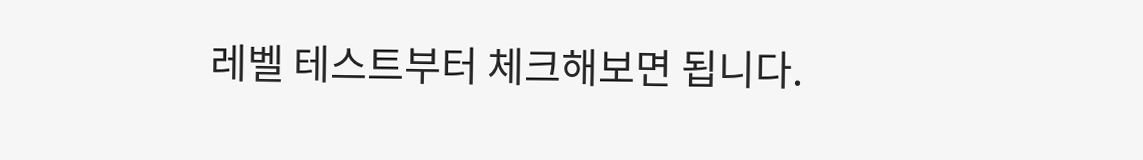레벨 테스트부터 체크해보면 됩니다.